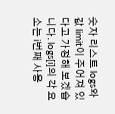숫자 리스트 logs와 값 limit이 주어져 있다고 가정해 보겠습니다. logs[i]의 각 요소는 i번째 사용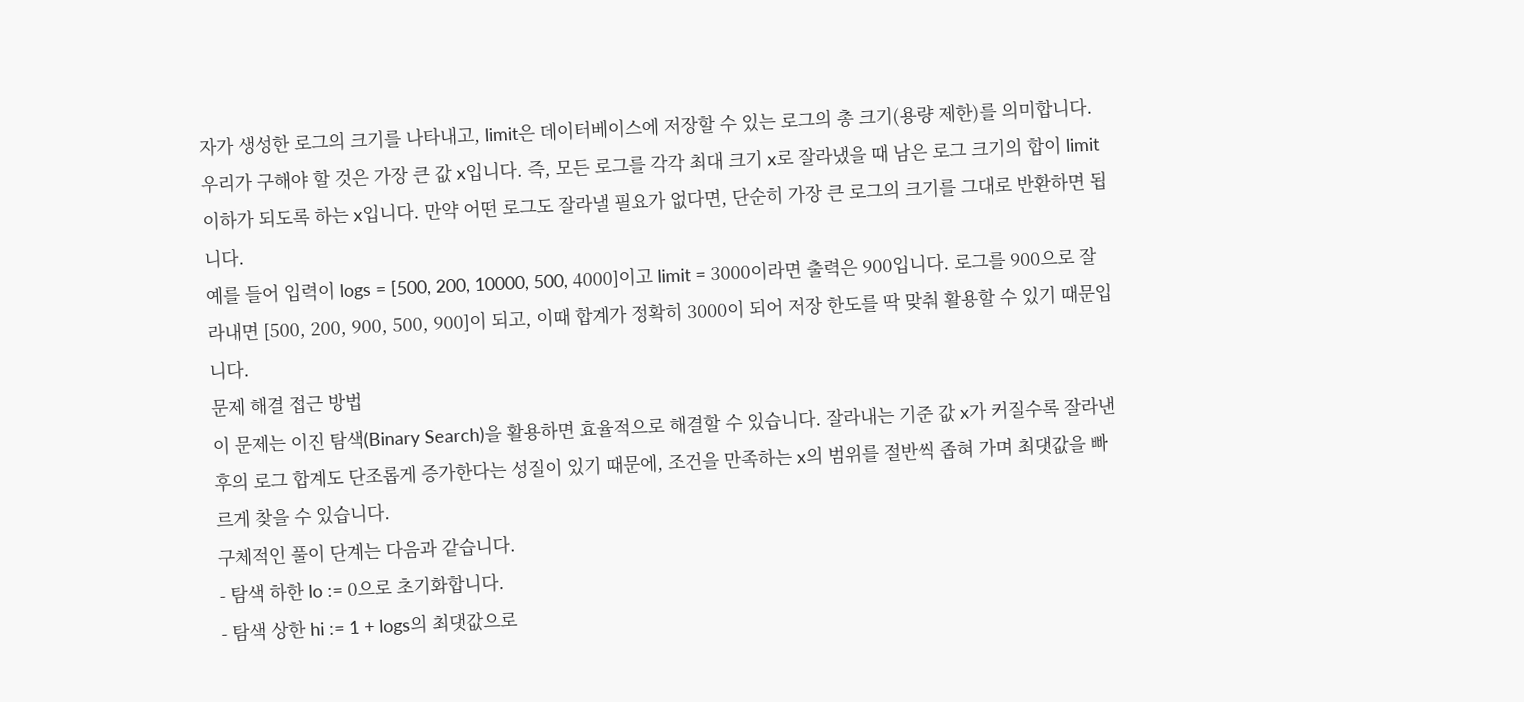자가 생성한 로그의 크기를 나타내고, limit은 데이터베이스에 저장할 수 있는 로그의 총 크기(용량 제한)를 의미합니다. 우리가 구해야 할 것은 가장 큰 값 x입니다. 즉, 모든 로그를 각각 최대 크기 x로 잘라냈을 때 남은 로그 크기의 합이 limit 이하가 되도록 하는 x입니다. 만약 어떤 로그도 잘라낼 필요가 없다면, 단순히 가장 큰 로그의 크기를 그대로 반환하면 됩니다.
예를 들어 입력이 logs = [500, 200, 10000, 500, 4000]이고 limit = 3000이라면 출력은 900입니다. 로그를 900으로 잘라내면 [500, 200, 900, 500, 900]이 되고, 이때 합계가 정확히 3000이 되어 저장 한도를 딱 맞춰 활용할 수 있기 때문입니다.
문제 해결 접근 방법
이 문제는 이진 탐색(Binary Search)을 활용하면 효율적으로 해결할 수 있습니다. 잘라내는 기준 값 x가 커질수록 잘라낸 후의 로그 합계도 단조롭게 증가한다는 성질이 있기 때문에, 조건을 만족하는 x의 범위를 절반씩 좁혀 가며 최댓값을 빠르게 찾을 수 있습니다.
구체적인 풀이 단계는 다음과 같습니다.
- 탐색 하한 lo := 0으로 초기화합니다.
- 탐색 상한 hi := 1 + logs의 최댓값으로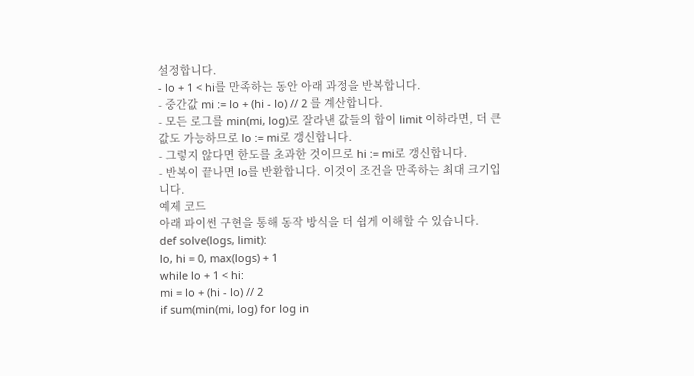설정합니다.
- lo + 1 < hi를 만족하는 동안 아래 과정을 반복합니다.
- 중간값 mi := lo + (hi - lo) // 2 를 계산합니다.
- 모든 로그를 min(mi, log)로 잘라낸 값들의 합이 limit 이하라면, 더 큰 값도 가능하므로 lo := mi로 갱신합니다.
- 그렇지 않다면 한도를 초과한 것이므로 hi := mi로 갱신합니다.
- 반복이 끝나면 lo를 반환합니다. 이것이 조건을 만족하는 최대 크기입니다.
예제 코드
아래 파이썬 구현을 통해 동작 방식을 더 쉽게 이해할 수 있습니다.
def solve(logs, limit):
lo, hi = 0, max(logs) + 1
while lo + 1 < hi:
mi = lo + (hi - lo) // 2
if sum(min(mi, log) for log in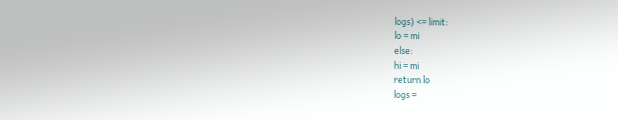logs) <= limit:
lo = mi
else:
hi = mi
return lo
logs =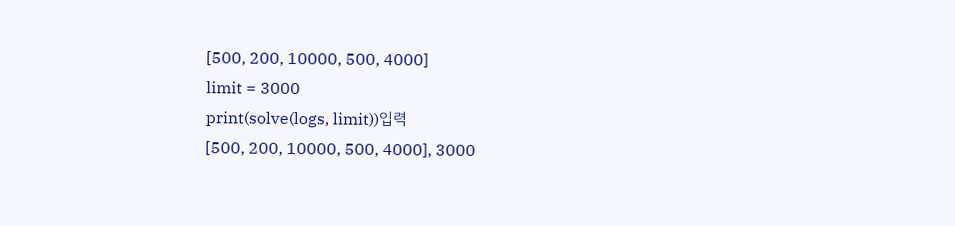[500, 200, 10000, 500, 4000]
limit = 3000
print(solve(logs, limit))입력
[500, 200, 10000, 500, 4000], 3000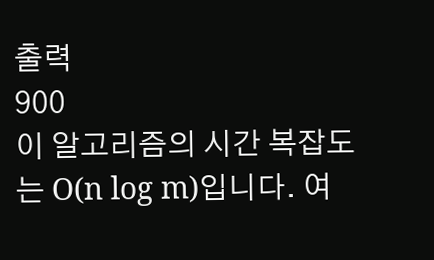출력
900
이 알고리즘의 시간 복잡도는 O(n log m)입니다. 여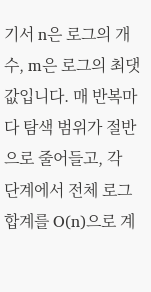기서 n은 로그의 개수, m은 로그의 최댓값입니다. 매 반복마다 탐색 범위가 절반으로 줄어들고, 각 단계에서 전체 로그 합계를 O(n)으로 계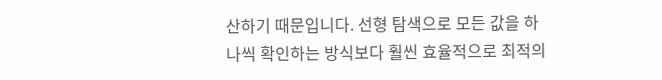산하기 때문입니다. 선형 탐색으로 모든 값을 하나씩 확인하는 방식보다 훨씬 효율적으로 최적의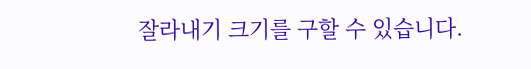잘라내기 크기를 구할 수 있습니다.